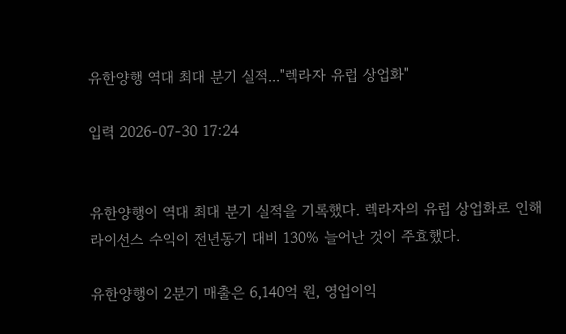유한양행 역대 최대 분기 실적..."렉라자 유럽 상업화"

입력 2026-07-30 17:24


유한양행이 역대 최대 분기 실적을 기록했다. 렉라자의 유럽 상업화로 인해 라이선스 수익이 전년동기 대비 130% 늘어난 것이 주효했다.

유한양행이 2분기 매출은 6,140억 원, 영업이익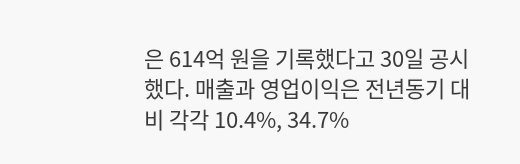은 614억 원을 기록했다고 30일 공시했다. 매출과 영업이익은 전년동기 대비 각각 10.4%, 34.7%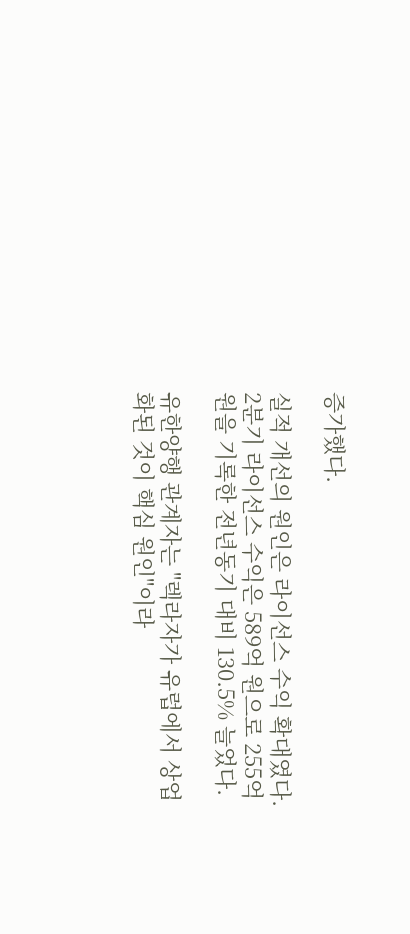증가했다.

실적 개선의 원인은 라이선스 수익 확대였다. 2분기 라이선스 수익은 589억 원으로 255억 원을 기록한 전년동기 대비 130.5% 늘었다.

유한양행 관계자는 "렉라자가 유럽에서 상업화된 것이 핵심 원인"이라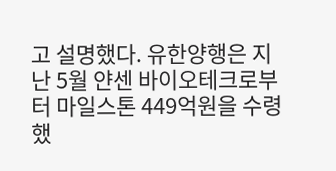고 설명했다. 유한양행은 지난 5월 얀센 바이오테크로부터 마일스톤 449억원을 수령했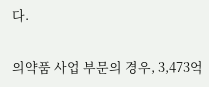다.

의약품 사업 부문의 경우, 3,473억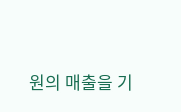원의 매출을 기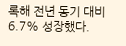록해 전년 동기 대비 6.7% 성장했다.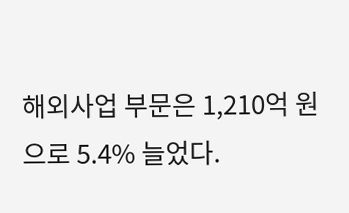해외사업 부문은 1,210억 원으로 5.4% 늘었다.